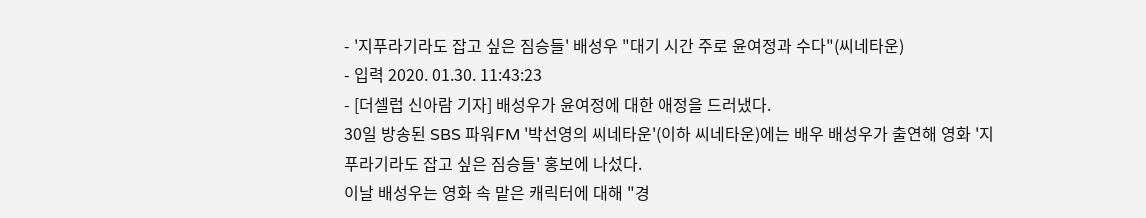- '지푸라기라도 잡고 싶은 짐승들' 배성우 "대기 시간 주로 윤여정과 수다"(씨네타운)
- 입력 2020. 01.30. 11:43:23
- [더셀럽 신아람 기자] 배성우가 윤여정에 대한 애정을 드러냈다.
30일 방송된 SBS 파워FM '박선영의 씨네타운'(이하 씨네타운)에는 배우 배성우가 출연해 영화 '지푸라기라도 잡고 싶은 짐승들' 홍보에 나섰다.
이날 배성우는 영화 속 맡은 캐릭터에 대해 "경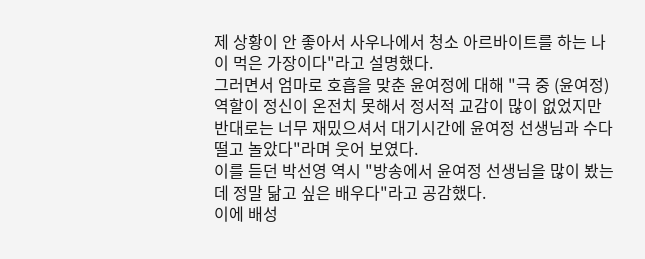제 상황이 안 좋아서 사우나에서 청소 아르바이트를 하는 나이 먹은 가장이다"라고 설명했다.
그러면서 엄마로 호흡을 맞춘 윤여정에 대해 "극 중 (윤여정) 역할이 정신이 온전치 못해서 정서적 교감이 많이 없었지만 반대로는 너무 재밌으셔서 대기시간에 윤여정 선생님과 수다 떨고 놀았다"라며 웃어 보였다.
이를 듣던 박선영 역시 "방송에서 윤여정 선생님을 많이 봤는데 정말 닮고 싶은 배우다"라고 공감했다.
이에 배성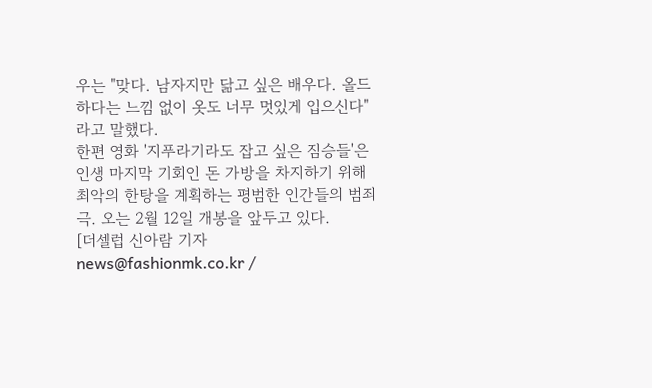우는 "맞다. 남자지만 닮고 싶은 배우다. 올드하다는 느낌 없이 옷도 너무 멋있게 입으신다"라고 말했다.
한편 영화 '지푸라기라도 잡고 싶은 짐승들'은 인생 마지막 기회인 돈 가방을 차지하기 위해 최악의 한탕을 계획하는 평범한 인간들의 범죄극. 오는 2월 12일 개봉을 앞두고 있다.
[더셀럽 신아람 기자 news@fashionmk.co.kr /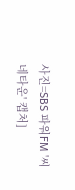사진=SBS 파워FM '씨네타운' 캡처]